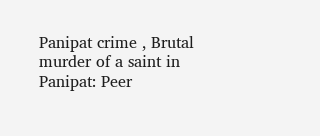Panipat crime , Brutal murder of a saint in Panipat: Peer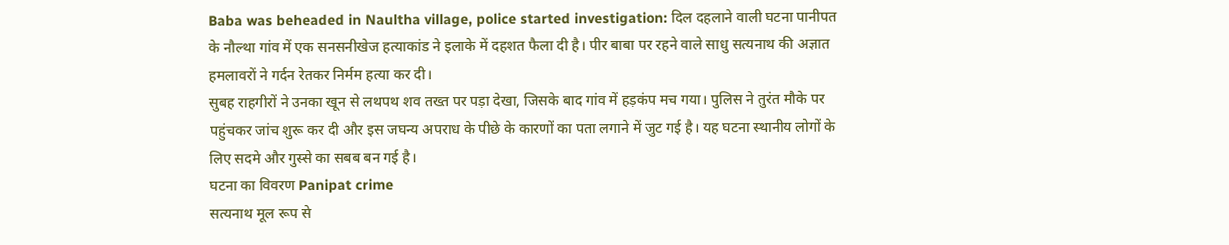Baba was beheaded in Naultha village, police started investigation: दिल दहलाने वाली घटना पानीपत के नौल्था गांव में एक सनसनीखेज हत्याकांड ने इलाके में दहशत फैला दी है। पीर बाबा पर रहने वाले साधु सत्यनाथ की अज्ञात हमलावरों ने गर्दन रेतकर निर्मम हत्या कर दी।
सुबह राहगीरों ने उनका खून से लथपथ शव तख्त पर पड़ा देखा, जिसके बाद गांव में हड़कंप मच गया। पुलिस ने तुरंत मौके पर पहुंचकर जांच शुरू कर दी और इस जघन्य अपराध के पीछे के कारणों का पता लगाने में जुट गई है। यह घटना स्थानीय लोगों के लिए सदमे और गुस्से का सबब बन गई है।
घटना का विवरण Panipat crime
सत्यनाथ मूल रूप से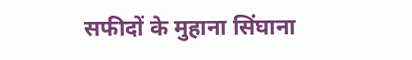सफीदों के मुहाना सिंघाना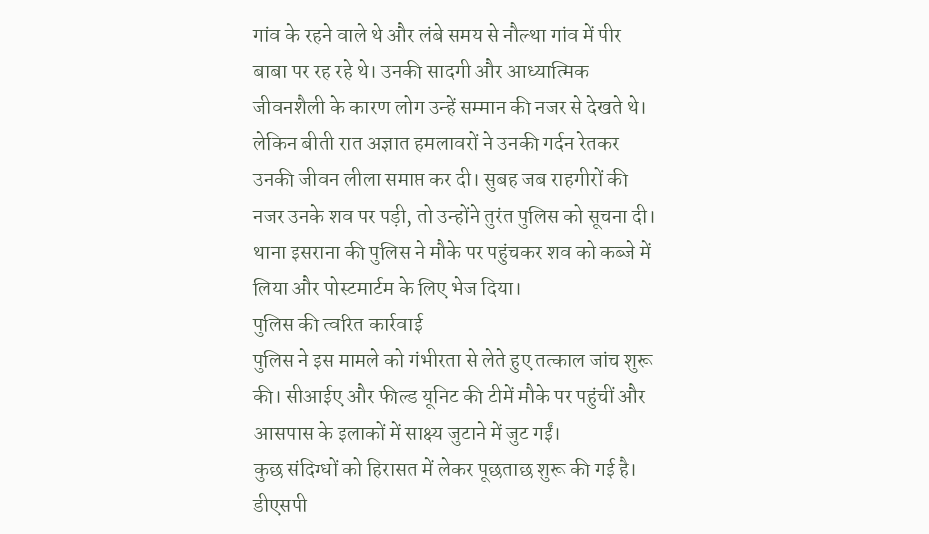गांव के रहने वाले थे और लंबे समय से नौल्था गांव में पीर बाबा पर रह रहे थे। उनकी सादगी और आध्यात्मिक जीवनशैली के कारण लोग उन्हें सम्मान की नजर से देखते थे।
लेकिन बीती रात अज्ञात हमलावरों ने उनकी गर्दन रेतकर उनकी जीवन लीला समाप्त कर दी। सुबह जब राहगीरों की नजर उनके शव पर पड़ी, तो उन्होंने तुरंत पुलिस को सूचना दी। थाना इसराना की पुलिस ने मौके पर पहुंचकर शव को कब्जे में लिया और पोस्टमार्टम के लिए भेज दिया।
पुलिस की त्वरित कार्रवाई
पुलिस ने इस मामले को गंभीरता से लेते हुए तत्काल जांच शुरू की। सीआईए और फील्ड यूनिट की टीमें मौके पर पहुंचीं और आसपास के इलाकों में साक्ष्य जुटाने में जुट गईं।
कुछ संदिग्धों को हिरासत में लेकर पूछताछ शुरू की गई है। डीएसपी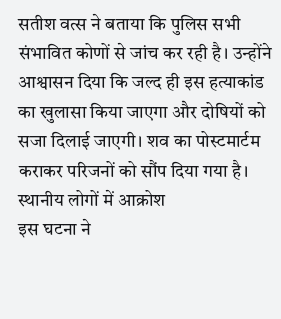सतीश वत्स ने बताया कि पुलिस सभी संभावित कोणों से जांच कर रही है। उन्होंने आश्वासन दिया कि जल्द ही इस हत्याकांड का खुलासा किया जाएगा और दोषियों को सजा दिलाई जाएगी। शव का पोस्टमार्टम कराकर परिजनों को सौंप दिया गया है।
स्थानीय लोगों में आक्रोश
इस घटना ने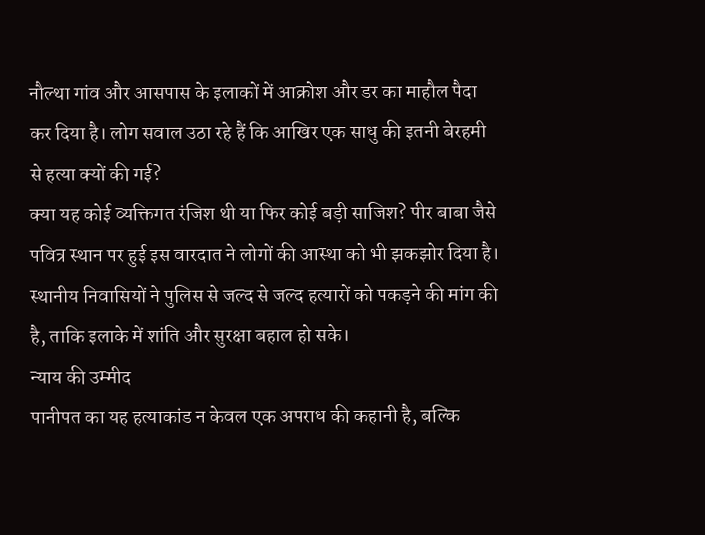नौल्था गांव और आसपास के इलाकों में आक्रोश और डर का माहौल पैदा कर दिया है। लोग सवाल उठा रहे हैं कि आखिर एक साधु की इतनी बेरहमी से हत्या क्यों की गई?
क्या यह कोई व्यक्तिगत रंजिश थी या फिर कोई बड़ी साजिश? पीर बाबा जैसे पवित्र स्थान पर हुई इस वारदात ने लोगों की आस्था को भी झकझोर दिया है। स्थानीय निवासियों ने पुलिस से जल्द से जल्द हत्यारों को पकड़ने की मांग की है, ताकि इलाके में शांति और सुरक्षा बहाल हो सके।
न्याय की उम्मीद
पानीपत का यह हत्याकांड न केवल एक अपराध की कहानी है, बल्कि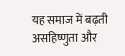यह समाज में बढ़ती असहिष्णुता और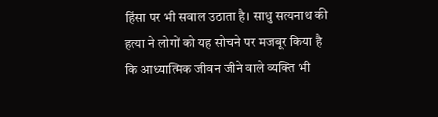हिंसा पर भी सवाल उठाता है। साधु सत्यनाथ की हत्या ने लोगों को यह सोचने पर मजबूर किया है कि आध्यात्मिक जीवन जीने वाले व्यक्ति भी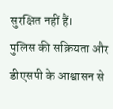सुरक्षित नहीं हैं।
पुलिस की सक्रियता और डीएसपी के आश्वासन से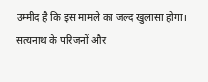उम्मीद है कि इस मामले का जल्द खुलासा होगा। सत्यनाथ के परिजनों और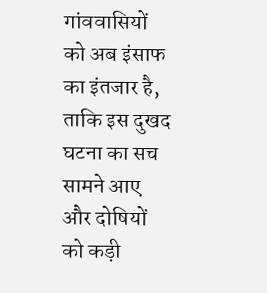गांववासियों को अब इंसाफ का इंतजार है, ताकि इस दुखद घटना का सच सामने आए और दोषियों को कड़ी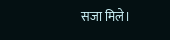सजा मिले।